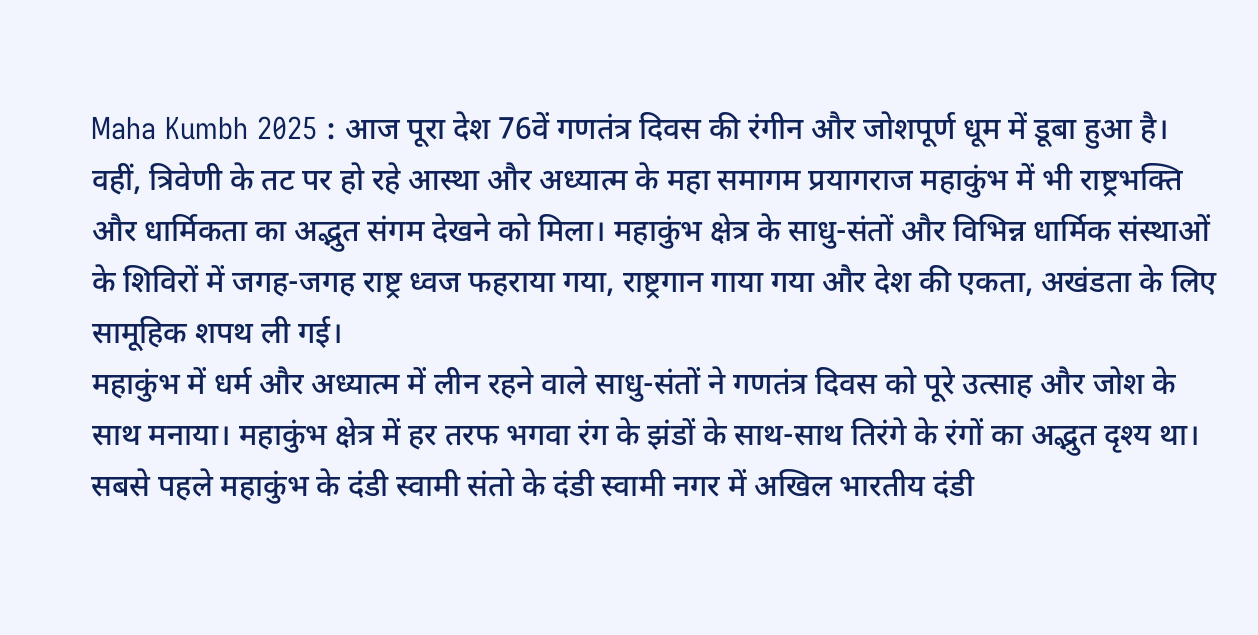Maha Kumbh 2025 : आज पूरा देश 76वें गणतंत्र दिवस की रंगीन और जोशपूर्ण धूम में डूबा हुआ है। वहीं, त्रिवेणी के तट पर हो रहे आस्था और अध्यात्म के महा समागम प्रयागराज महाकुंभ में भी राष्ट्रभक्ति और धार्मिकता का अद्भुत संगम देखने को मिला। महाकुंभ क्षेत्र के साधु-संतों और विभिन्न धार्मिक संस्थाओं के शिविरों में जगह-जगह राष्ट्र ध्वज फहराया गया, राष्ट्रगान गाया गया और देश की एकता, अखंडता के लिए सामूहिक शपथ ली गई।
महाकुंभ में धर्म और अध्यात्म में लीन रहने वाले साधु-संतों ने गणतंत्र दिवस को पूरे उत्साह और जोश के साथ मनाया। महाकुंभ क्षेत्र में हर तरफ भगवा रंग के झंडों के साथ-साथ तिरंगे के रंगों का अद्भुत दृश्य था। सबसे पहले महाकुंभ के दंडी स्वामी संतो के दंडी स्वामी नगर में अखिल भारतीय दंडी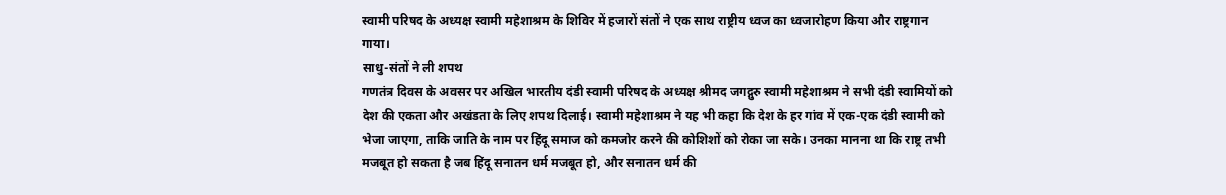स्वामी परिषद के अध्यक्ष स्वामी महेशाश्रम के शिविर में हजारों संतों ने एक साथ राष्ट्रीय ध्वज का ध्वजारोहण किया और राष्ट्रगान गाया।
साधु-संतों ने ली शपथ
गणतंत्र दिवस के अवसर पर अखिल भारतीय दंडी स्वामी परिषद के अध्यक्ष श्रीमद जगद्गुरु स्वामी महेशाश्रम ने सभी दंडी स्वामियों को देश की एकता और अखंडता के लिए शपथ दिलाई। स्वामी महेशाश्रम ने यह भी कहा कि देश के हर गांव में एक-एक दंडी स्वामी को भेजा जाएगा, ताकि जाति के नाम पर हिंदू समाज को कमजोर करने की कोशिशों को रोका जा सके। उनका मानना था कि राष्ट्र तभी मजबूत हो सकता है जब हिंदू सनातन धर्म मजबूत हो, और सनातन धर्म की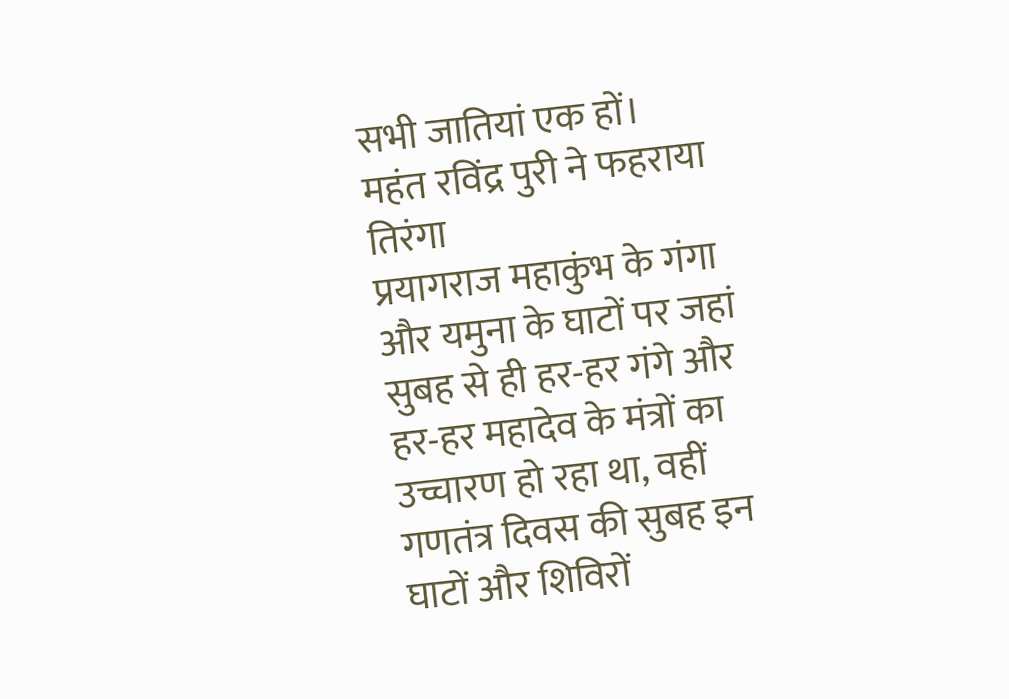सभी जातियां एक हों।
महंत रविंद्र पुरी ने फहराया तिरंगा
प्रयागराज महाकुंभ के गंगा और यमुना के घाटों पर जहां सुबह से ही हर-हर गंगे और हर-हर महादेव के मंत्रों का उच्चारण हो रहा था, वहीं गणतंत्र दिवस की सुबह इन घाटों और शिविरों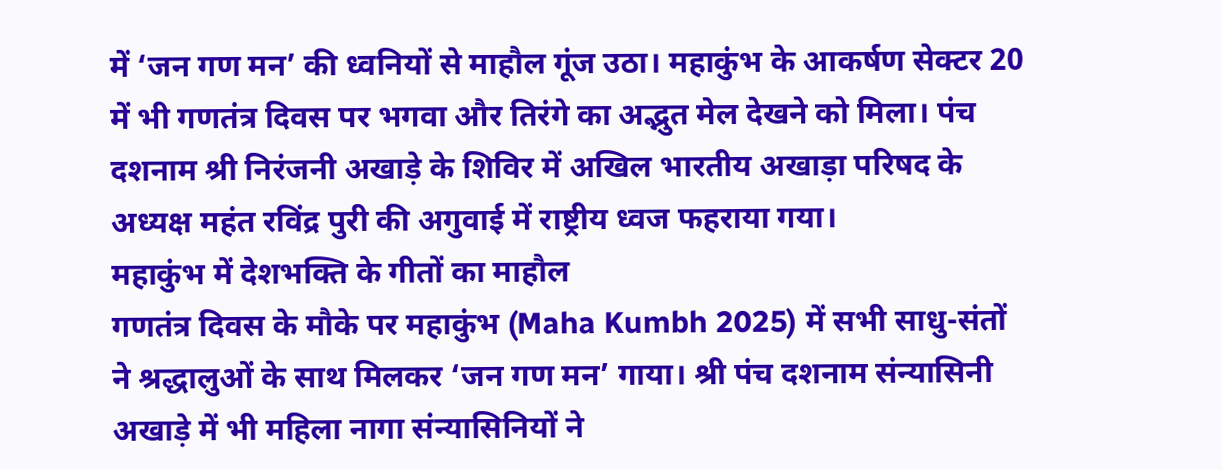में ‘जन गण मन’ की ध्वनियों से माहौल गूंज उठा। महाकुंभ के आकर्षण सेक्टर 20 में भी गणतंत्र दिवस पर भगवा और तिरंगे का अद्भुत मेल देखने को मिला। पंच दशनाम श्री निरंजनी अखाड़े के शिविर में अखिल भारतीय अखाड़ा परिषद के अध्यक्ष महंत रविंद्र पुरी की अगुवाई में राष्ट्रीय ध्वज फहराया गया।
महाकुंभ में देशभक्ति के गीतों का माहौल
गणतंत्र दिवस के मौके पर महाकुंभ (Maha Kumbh 2025) में सभी साधु-संतों ने श्रद्धालुओं के साथ मिलकर ‘जन गण मन’ गाया। श्री पंच दशनाम संन्यासिनी अखाड़े में भी महिला नागा संन्यासिनियों ने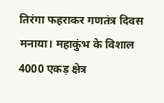तिरंगा फहराकर गणतंत्र दिवस मनाया। महाकुंभ के विशाल 4000 एकड़ क्षेत्र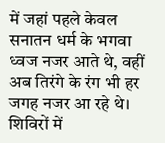में जहां पहले केवल सनातन धर्म के भगवा ध्वज नजर आते थे, वहीं अब तिरंगे के रंग भी हर जगह नजर आ रहे थे। शिविरों में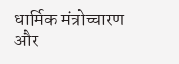धार्मिक मंत्रोच्चारण और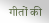गीतों की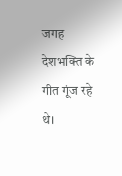जगह देशभक्ति के गीत गूंज रहे थे।